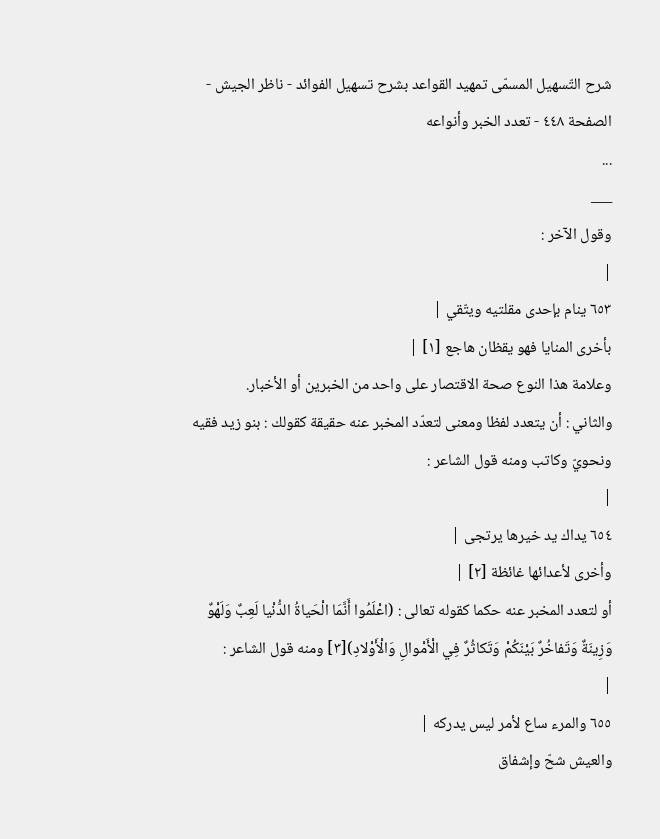شرح التّسهيل المسمّى تمهيد القواعد بشرح تسهيل الفوائد - ناظر الجيش - الصفحة ٤٤٨ - تعدد الخبر وأنواعه
...
___
وقول الآخر :
|
٦٥٣ ينام بإحدى مقلتيه ويتّقي |
بأخرى المنايا فهو يقظان هاجع [١] |
وعلامة هذا النوع صحة الاقتصار على واحد من الخبرين أو الأخبار.
والثاني : أن يتعدد لفظا ومعنى لتعدّد المخبر عنه حقيقة كقولك : بنو زيد فقيه ونحويّ وكاتب ومنه قول الشاعر :
|
٦٥٤ يداك يد خيرها يرتجى |
وأخرى لأعدائها غائظة [٢] |
أو لتعدد المخبر عنه حكما كقوله تعالى : (اعْلَمُوا أَنَّمَا الْحَياةُ الدُّنْيا لَعِبٌ وَلَهْوٌ وَزِينَةٌ وَتَفاخُرٌ بَيْنَكُمْ وَتَكاثُرٌ فِي الْأَمْوالِ وَالْأَوْلادِ)[٣] ومنه قول الشاعر :
|
٦٥٥ والمرء ساع لأمر ليس يدركه |
والعيش شحّ وإشفاق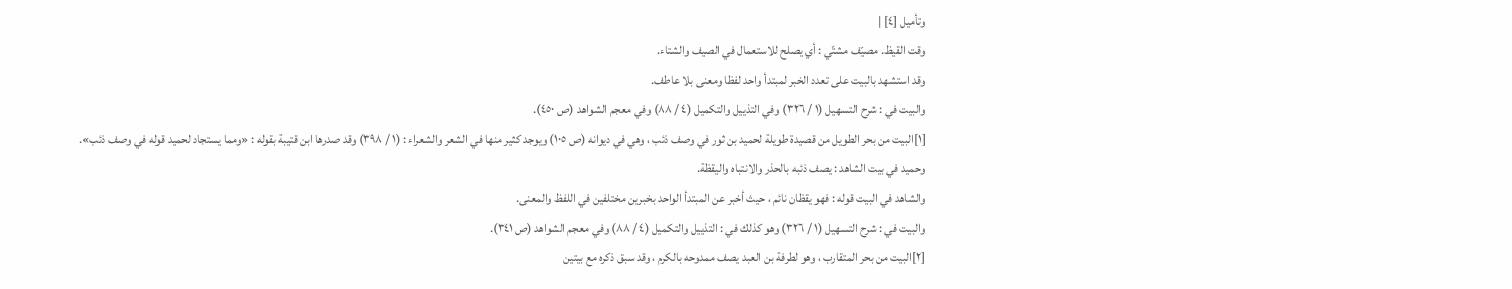وتأميل [٤] |
وقت القيظ. مصيّف مشتّي : أي يصلح للاستعمال في الصيف والشتاء.
وقد استشهد بالبيت على تعدد الخبر لمبتدأ واحد لفظا ومعنى بلا عاطف.
والبيت في : شرح التسهيل (١ / ٣٢٦) وفي التذييل والتكميل (٤ / ٨٨) وفي معجم الشواهد (ص ٤٥٠).
[١]البيت من بحر الطويل من قصيدة طويلة لحميد بن ثور في وصف ذئب ، وهي في ديوانه (ص ١٠٥) ويوجد كثير منها في الشعر والشعراء : (١ / ٣٩٨) وقد صدرها ابن قتيبة بقوله : «ومما يستجاد لحميد قوله في وصف ذئب».
وحميد في بيت الشاهد : يصف ذئبه بالحذر والانتباه واليقظة.
والشاهد في البيت قوله : فهو يقظان نائم ، حيث أخبر عن المبتدأ الواحد بخبرين مختلفين في اللفظ والمعنى.
والبيت في : شرح التسهيل (١ / ٣٢٦) وهو كذلك في : التذييل والتكميل (٤ / ٨٨) وفي معجم الشواهد (ص ٣٤١).
[٢]البيت من بحر المتقارب ، وهو لطرفة بن العبد يصف ممدوحه بالكرم ، وقد سبق ذكره مع بيتين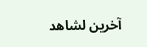آخرين لشاهد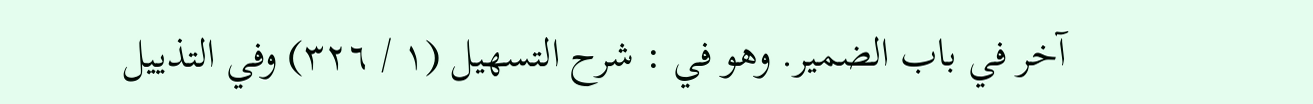آخر في باب الضمير. وهو في : شرح التسهيل (١ / ٣٢٦) وفي التذييل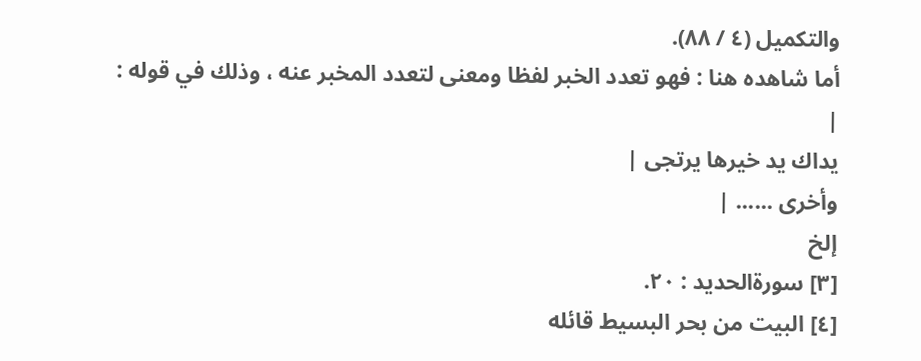والتكميل (٤ / ٨٨).
أما شاهده هنا : فهو تعدد الخبر لفظا ومعنى لتعدد المخبر عنه ، وذلك في قوله :
|
يداك يد خيرها يرتجى |
وأخرى ...... |
إلخ
[٣] سورةالحديد : ٢٠.
[٤] البيت من بحر البسيط قائله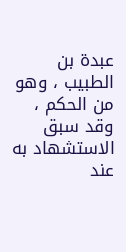عبدة بن الطبيب ، وهو من الحكم ، وقد سبق الاستشهاد به عند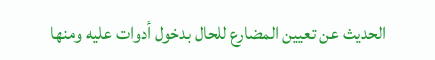الحديث عن تعيين المضارع للحال بدخول أدوات عليه ومنها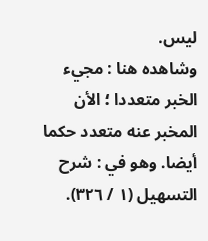ليس.
وشاهده هنا : مجيء الخبر متعددا ؛ الأن المخبر عنه متعدد حكما أيضا. وهو في : شرح التسهيل (١ / ٣٢٦).